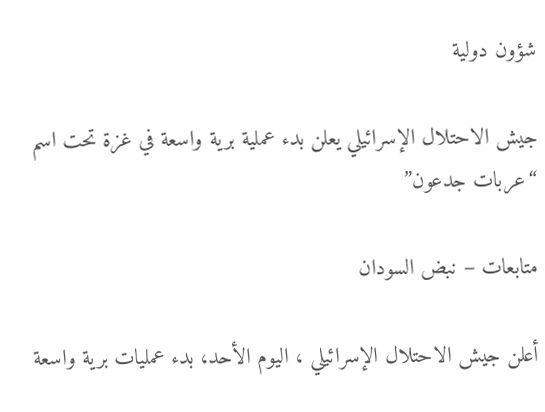شؤون دولية

جيش الاحتلال الإسرائيلي يعلن بدء عملية برية واسعة في غزة تحت اسم “عربات جدعون”

متابعات – نبض السودان

أعلن جيش الاحتلال الإسرائيلي ، اليوم الأحد، بدء عمليات برية واسعة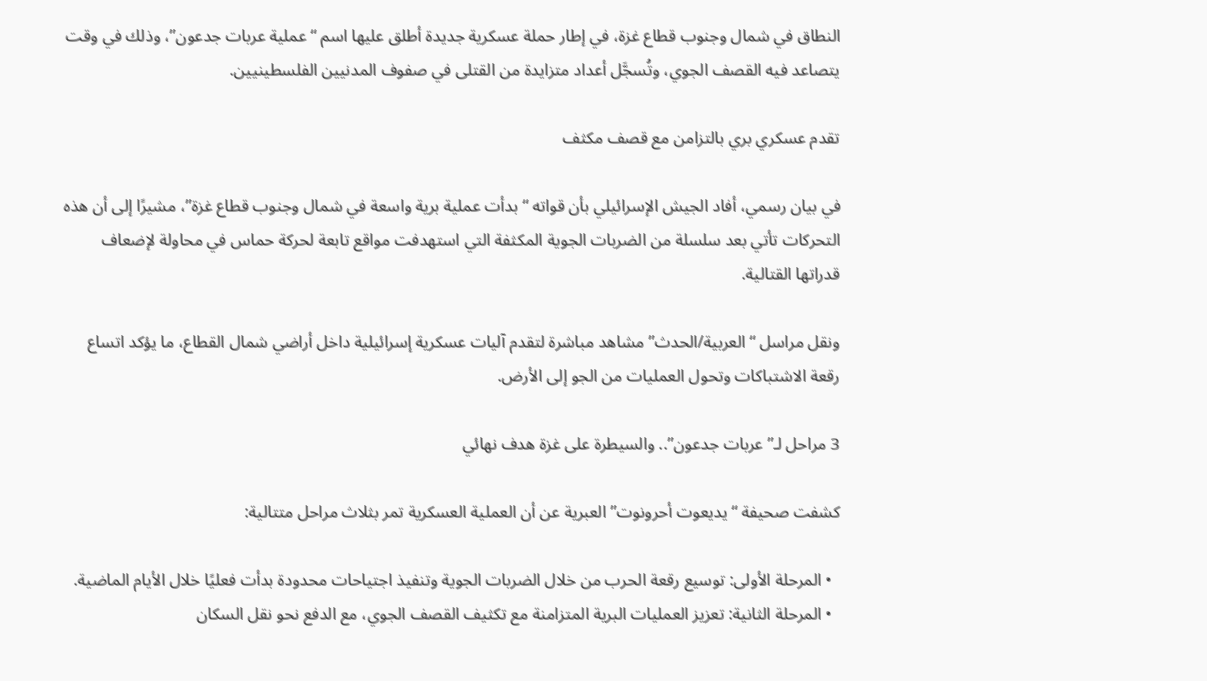النطاق في شمال وجنوب قطاع غزة، في إطار حملة عسكرية جديدة أطلق عليها اسم “عملية عربات جدعون”، وذلك في وقت يتصاعد فيه القصف الجوي، وتُسجَّل أعداد متزايدة من القتلى في صفوف المدنيين الفلسطينيين.

تقدم عسكري بري بالتزامن مع قصف مكثف

في بيان رسمي، أفاد الجيش الإسرائيلي بأن قواته “بدأت عملية برية واسعة في شمال وجنوب قطاع غزة”، مشيرًا إلى أن هذه التحركات تأتي بعد سلسلة من الضربات الجوية المكثفة التي استهدفت مواقع تابعة لحركة حماس في محاولة لإضعاف قدراتها القتالية.

ونقل مراسل “العربية/الحدث” مشاهد مباشرة لتقدم آليات عسكرية إسرائيلية داخل أراضي شمال القطاع، ما يؤكد اتساع رقعة الاشتباكات وتحول العمليات من الجو إلى الأرض.

3 مراحل لـ”عربات جدعون”.. والسيطرة على غزة هدف نهائي

كشفت صحيفة “يديعوت أحرونوت” العبرية عن أن العملية العسكرية تمر بثلاث مراحل متتالية:

  • المرحلة الأولى: توسيع رقعة الحرب من خلال الضربات الجوية وتنفيذ اجتياحات محدودة بدأت فعليًا خلال الأيام الماضية.
  • المرحلة الثانية: تعزيز العمليات البرية المتزامنة مع تكثيف القصف الجوي، مع الدفع نحو نقل السكان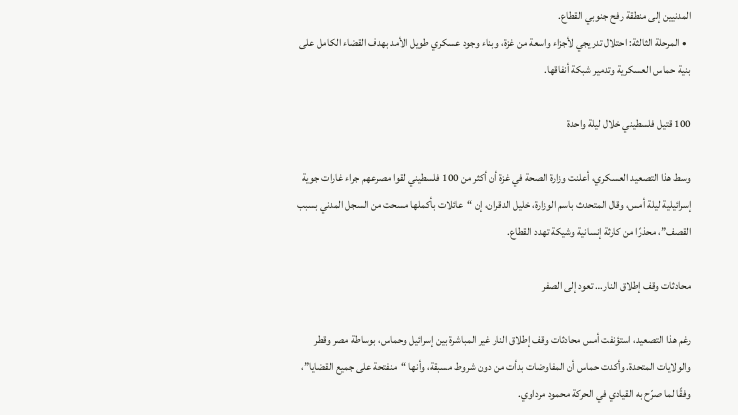المدنيين إلى منطقة رفح جنوبي القطاع.
  • المرحلة الثالثة: احتلال تدريجي لأجزاء واسعة من غزة، وبناء وجود عسكري طويل الأمد بهدف القضاء الكامل على بنية حماس العسكرية وتدمير شبكة أنفاقها.

100 قتيل فلسطيني خلال ليلة واحدة

وسط هذا التصعيد العسكري، أعلنت وزارة الصحة في غزة أن أكثر من 100 فلسطيني لقوا مصرعهم جراء غارات جوية إسرائيلية ليلة أمس، وقال المتحدث باسم الوزارة، خليل الدقران، إن “عائلات بأكملها مسحت من السجل المدني بسبب القصف”، محذرًا من كارثة إنسانية وشيكة تهدد القطاع.

محادثات وقف إطلاق النار… تعود إلى الصفر

رغم هذا التصعيد، استؤنفت أمس محادثات وقف إطلاق النار غير المباشرة بين إسرائيل وحماس، بوساطة مصر وقطر والولايات المتحدة. وأكدت حماس أن المفاوضات بدأت من دون شروط مسبقة، وأنها “منفتحة على جميع القضايا”، وفقًا لما صرّح به القيادي في الحركة محمود مرداوي.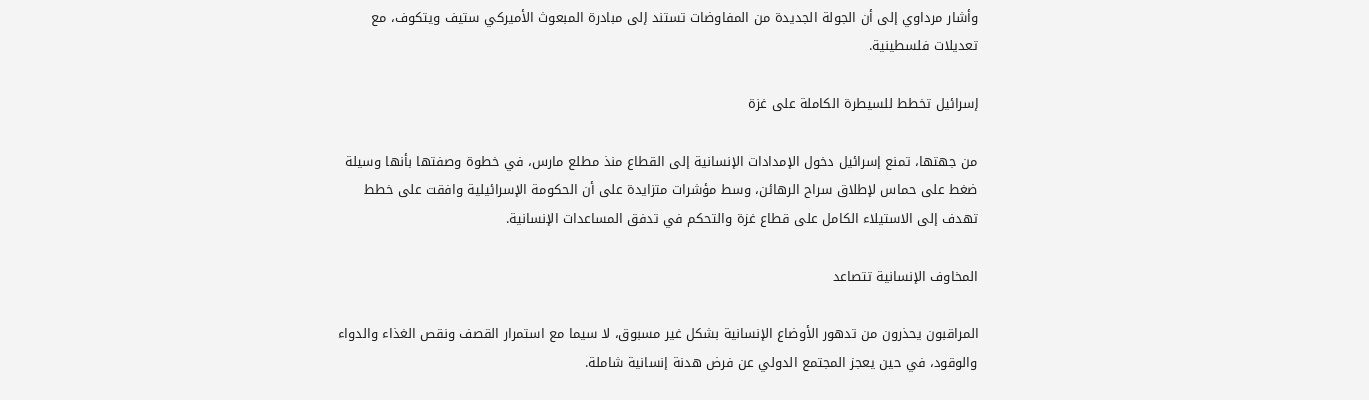وأشار مرداوي إلى أن الجولة الجديدة من المفاوضات تستند إلى مبادرة المبعوث الأميركي ستيف ويتكوف، مع تعديلات فلسطينية.

إسرائيل تخطط للسيطرة الكاملة على غزة

من جهتها، تمنع إسرائيل دخول الإمدادات الإنسانية إلى القطاع منذ مطلع مارس، في خطوة وصفتها بأنها وسيلة ضغط على حماس لإطلاق سراح الرهائن، وسط مؤشرات متزايدة على أن الحكومة الإسرائيلية وافقت على خطط تهدف إلى الاستيلاء الكامل على قطاع غزة والتحكم في تدفق المساعدات الإنسانية.

المخاوف الإنسانية تتصاعد

المراقبون يحذرون من تدهور الأوضاع الإنسانية بشكل غير مسبوق، لا سيما مع استمرار القصف ونقص الغذاء والدواء والوقود، في حين يعجز المجتمع الدولي عن فرض هدنة إنسانية شاملة.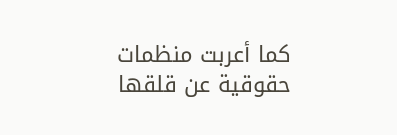كما أعربت منظمات حقوقية عن قلقها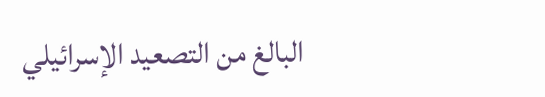البالغ من التصعيد الإسرائيلي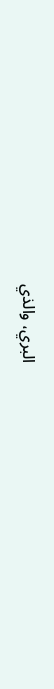البري، والذي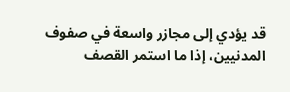قد يؤدي إلى مجازر واسعة في صفوف المدنيين، إذا ما استمر القصف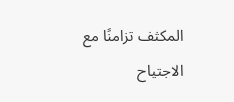المكثف تزامنًا مع الاجتياح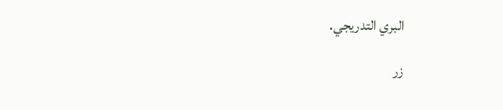البري التدريجي.

زر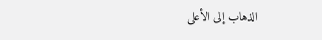الذهاب إلى الأعلى